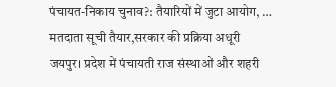पंचायत-निकाय चुनाव?: तैयारियों में जुटा आयोग, … मतदाता सूची तैयार,सरकार की प्रक्रिया अधूरी
जयपुर। प्रदेश में पंचायती राज संस्थाओं और शहरी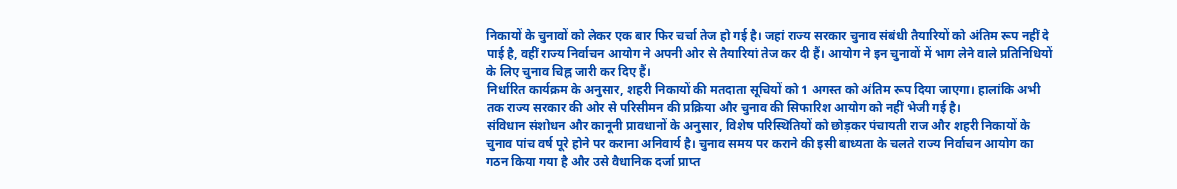निकायों के चुनावों को लेकर एक बार फिर चर्चा तेज हो गई है। जहां राज्य सरकार चुनाव संबंधी तैयारियों को अंतिम रूप नहीं दे पाई है, वहीं राज्य निर्वाचन आयोग ने अपनी ओर से तैयारियां तेज कर दी हैं। आयोग ने इन चुनावों में भाग लेने वाले प्रतिनिधियों के लिए चुनाव चिह्न जारी कर दिए हैं।
निर्धारित कार्यक्रम के अनुसार, शहरी निकायों की मतदाता सूचियों को 1 अगस्त को अंतिम रूप दिया जाएगा। हालांकि अभी तक राज्य सरकार की ओर से परिसीमन की प्रक्रिया और चुनाव की सिफारिश आयोग को नहीं भेजी गई है।
संविधान संशोधन और कानूनी प्रावधानों के अनुसार, विशेष परिस्थितियों को छोड़कर पंचायती राज और शहरी निकायों के चुनाव पांच वर्ष पूरे होने पर कराना अनिवार्य है। चुनाव समय पर कराने की इसी बाध्यता के चलते राज्य निर्वाचन आयोग का गठन किया गया है और उसे वैधानिक दर्जा प्राप्त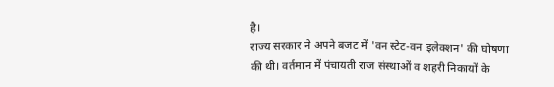है।
राज्य सरकार ने अपने बजट में 'वन स्टेट-वन इलेक्शन' की घोषणा की थी। वर्तमान में पंचायती राज संस्थाओं व शहरी निकायों के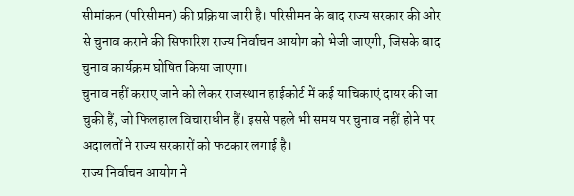सीमांकन (परिसीमन) की प्रक्रिया जारी है। परिसीमन के बाद राज्य सरकार की ओर से चुनाव कराने की सिफारिश राज्य निर्वाचन आयोग को भेजी जाएगी, जिसके बाद चुनाव कार्यक्रम घोषित किया जाएगा।
चुनाव नहीं कराए जाने को लेकर राजस्थान हाईकोर्ट में कई याचिकाएं दायर की जा चुकी हैं, जो फिलहाल विचाराधीन हैं। इससे पहले भी समय पर चुनाव नहीं होने पर अदालतों ने राज्य सरकारों को फटकार लगाई है।
राज्य निर्वाचन आयोग ने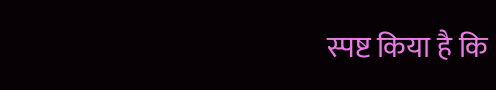स्पष्ट किया है कि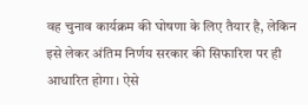वह चुनाव कार्यक्रम की घोषणा के लिए तैयार है, लेकिन इसे लेकर अंतिम निर्णय सरकार की सिफारिश पर ही आधारित होगा। ऐसे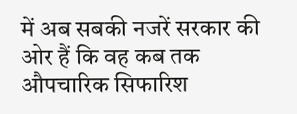में अब सबकी नजरें सरकार की ओर हैं कि वह कब तक औपचारिक सिफारिश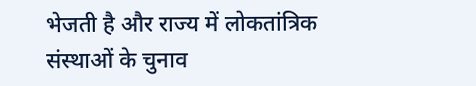भेजती है और राज्य में लोकतांत्रिक संस्थाओं के चुनाव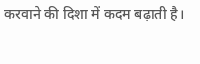करवाने की दिशा में कदम बढ़ाती है।